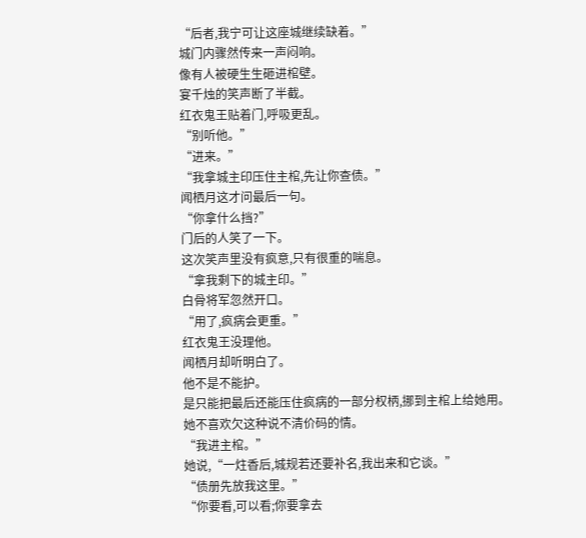“后者,我宁可让这座城继续缺着。”
城门内骤然传来一声闷响。
像有人被硬生生砸进棺壁。
宴千烛的笑声断了半截。
红衣鬼王贴着门,呼吸更乱。
“别听他。”
“进来。”
“我拿城主印压住主棺,先让你查债。”
闻栖月这才问最后一句。
“你拿什么挡?”
门后的人笑了一下。
这次笑声里没有疯意,只有很重的喘息。
“拿我剩下的城主印。”
白骨将军忽然开口。
“用了,疯病会更重。”
红衣鬼王没理他。
闻栖月却听明白了。
他不是不能护。
是只能把最后还能压住疯病的一部分权柄,挪到主棺上给她用。
她不喜欢欠这种说不清价码的情。
“我进主棺。”
她说,“一炷香后,城规若还要补名,我出来和它谈。”
“债册先放我这里。”
“你要看,可以看;你要拿去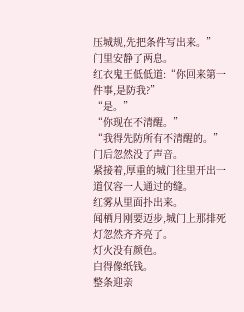压城规,先把条件写出来。”
门里安静了两息。
红衣鬼王低低道:“你回来第一件事,是防我?”
“是。”
“你现在不清醒。”
“我得先防所有不清醒的。”
门后忽然没了声音。
紧接着,厚重的城门往里开出一道仅容一人通过的缝。
红雾从里面扑出来。
闻栖月刚要迈步,城门上那排死灯忽然齐齐亮了。
灯火没有颜色。
白得像纸钱。
整条迎亲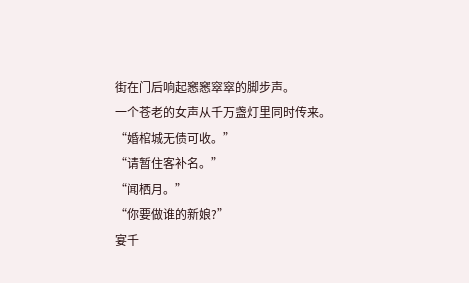街在门后响起窸窸窣窣的脚步声。
一个苍老的女声从千万盏灯里同时传来。
“婚棺城无债可收。”
“请暂住客补名。”
“闻栖月。”
“你要做谁的新娘?”
宴千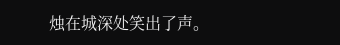烛在城深处笑出了声。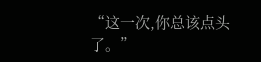“这一次,你总该点头了。”